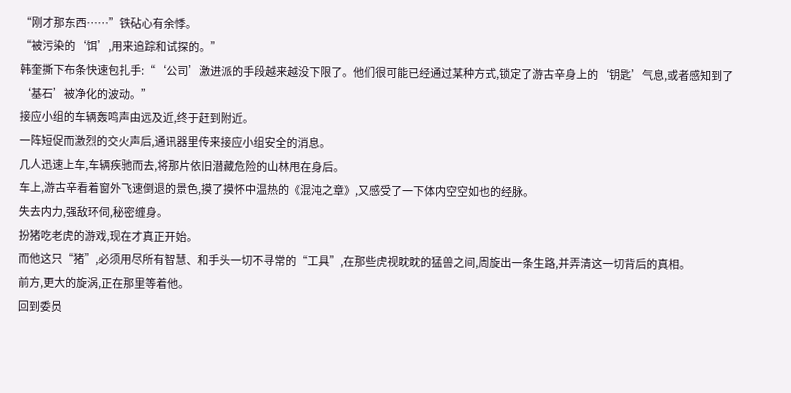“刚才那东西……”铁砧心有余悸。
“被污染的‘饵’,用来追踪和试探的。”
韩奎撕下布条快速包扎手:“‘公司’激进派的手段越来越没下限了。他们很可能已经通过某种方式,锁定了游古辛身上的‘钥匙’气息,或者感知到了‘基石’被净化的波动。”
接应小组的车辆轰鸣声由远及近,终于赶到附近。
一阵短促而激烈的交火声后,通讯器里传来接应小组安全的消息。
几人迅速上车,车辆疾驰而去,将那片依旧潜藏危险的山林甩在身后。
车上,游古辛看着窗外飞速倒退的景色,摸了摸怀中温热的《混沌之章》,又感受了一下体内空空如也的经脉。
失去内力,强敌环伺,秘密缠身。
扮猪吃老虎的游戏,现在才真正开始。
而他这只“猪”,必须用尽所有智慧、和手头一切不寻常的“工具”,在那些虎视眈眈的猛兽之间,周旋出一条生路,并弄清这一切背后的真相。
前方,更大的旋涡,正在那里等着他。
回到委员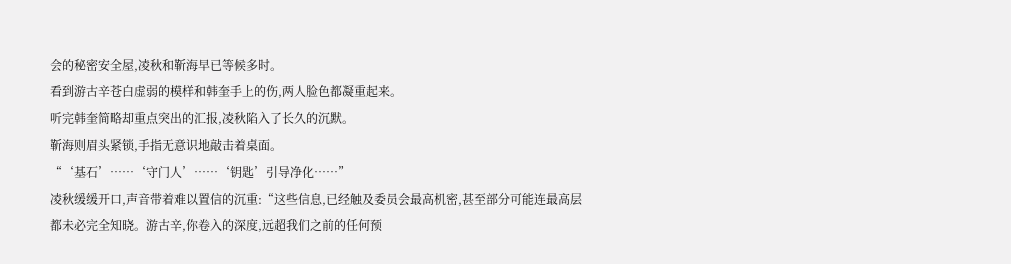会的秘密安全屋,凌秋和靳海早已等候多时。
看到游古辛苍白虚弱的模样和韩奎手上的伤,两人脸色都凝重起来。
听完韩奎简略却重点突出的汇报,凌秋陷入了长久的沉默。
靳海则眉头紧锁,手指无意识地敲击着桌面。
“‘基石’……‘守门人’……‘钥匙’引导净化……”
凌秋缓缓开口,声音带着难以置信的沉重:“这些信息,已经触及委员会最高机密,甚至部分可能连最高层都未必完全知晓。游古辛,你卷入的深度,远超我们之前的任何预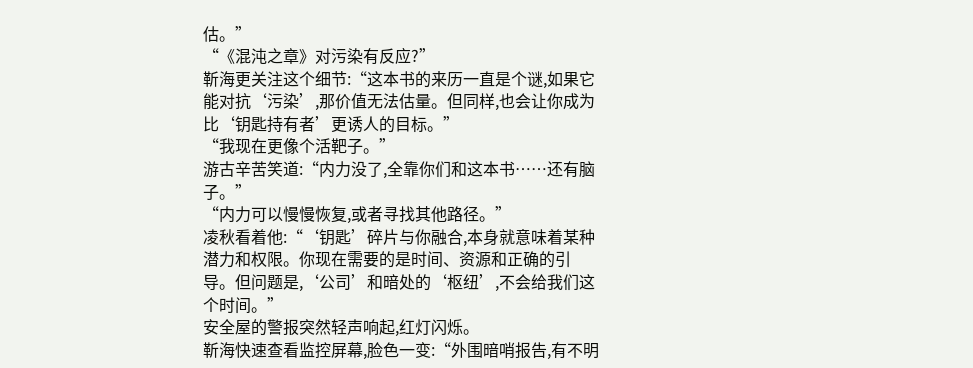估。”
“《混沌之章》对污染有反应?”
靳海更关注这个细节:“这本书的来历一直是个谜,如果它能对抗‘污染’,那价值无法估量。但同样,也会让你成为比‘钥匙持有者’更诱人的目标。”
“我现在更像个活靶子。”
游古辛苦笑道:“内力没了,全靠你们和这本书……还有脑子。”
“内力可以慢慢恢复,或者寻找其他路径。”
凌秋看着他:“‘钥匙’碎片与你融合,本身就意味着某种潜力和权限。你现在需要的是时间、资源和正确的引导。但问题是,‘公司’和暗处的‘枢纽’,不会给我们这个时间。”
安全屋的警报突然轻声响起,红灯闪烁。
靳海快速查看监控屏幕,脸色一变:“外围暗哨报告,有不明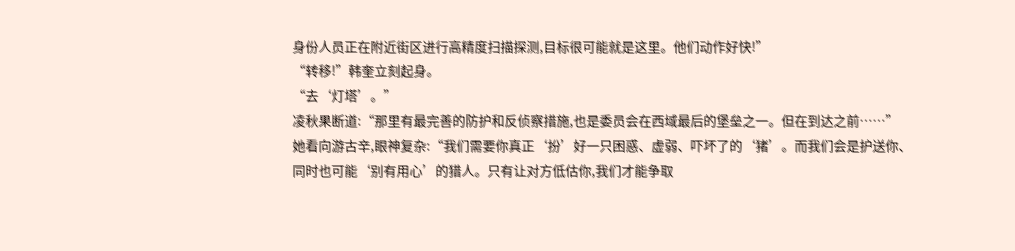身份人员正在附近街区进行高精度扫描探测,目标很可能就是这里。他们动作好快!”
“转移!”韩奎立刻起身。
“去‘灯塔’。”
凌秋果断道:“那里有最完善的防护和反侦察措施,也是委员会在西域最后的堡垒之一。但在到达之前……”
她看向游古辛,眼神复杂:“我们需要你真正‘扮’好一只困惑、虚弱、吓坏了的‘猪’。而我们会是护送你、同时也可能‘别有用心’的猎人。只有让对方低估你,我们才能争取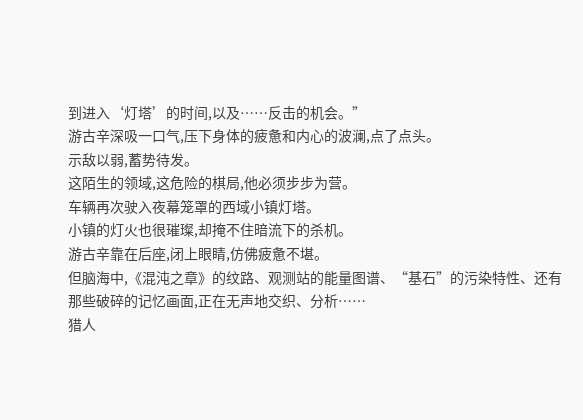到进入‘灯塔’的时间,以及……反击的机会。”
游古辛深吸一口气,压下身体的疲惫和内心的波澜,点了点头。
示敌以弱,蓄势待发。
这陌生的领域,这危险的棋局,他必须步步为营。
车辆再次驶入夜幕笼罩的西域小镇灯塔。
小镇的灯火也很璀璨,却掩不住暗流下的杀机。
游古辛靠在后座,闭上眼睛,仿佛疲惫不堪。
但脑海中,《混沌之章》的纹路、观测站的能量图谱、“基石”的污染特性、还有那些破碎的记忆画面,正在无声地交织、分析……
猎人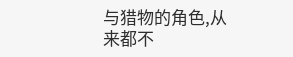与猎物的角色,从来都不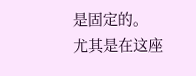是固定的。
尤其是在这座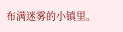布满迷雾的小镇里。